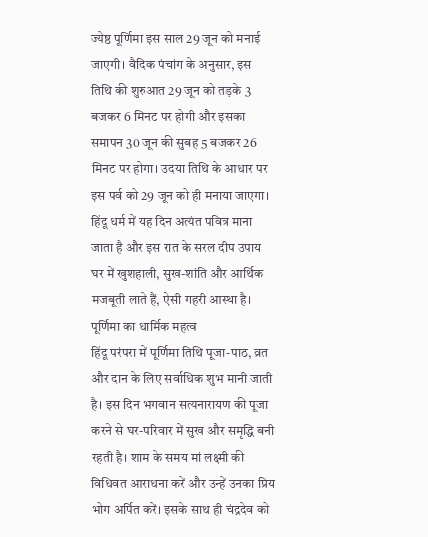ज्येष्ठ पूर्णिमा इस साल 29 जून को मनाई जाएगी। वैदिक पंचांग के अनुसार, इस तिथि की शुरुआत 29 जून को तड़के 3 बजकर 6 मिनट पर होगी और इसका समापन 30 जून की सुबह 5 बजकर 26 मिनट पर होगा। उदया तिथि के आधार पर इस पर्व को 29 जून को ही मनाया जाएगा। हिंदू धर्म में यह दिन अत्यंत पवित्र माना जाता है और इस रात के सरल दीप उपाय घर में खुशहाली, सुख-शांति और आर्थिक मजबूती लाते हैं, ऐसी गहरी आस्था है।
पूर्णिमा का धार्मिक महत्व
हिंदू परंपरा में पूर्णिमा तिथि पूजा-पाठ, व्रत और दान के लिए सर्वाधिक शुभ मानी जाती है। इस दिन भगवान सत्यनारायण की पूजा करने से घर-परिवार में सुख और समृद्धि बनी रहती है। शाम के समय मां लक्ष्मी की विधिवत आराधना करें और उन्हें उनका प्रिय भोग अर्पित करें। इसके साथ ही चंद्रदेव को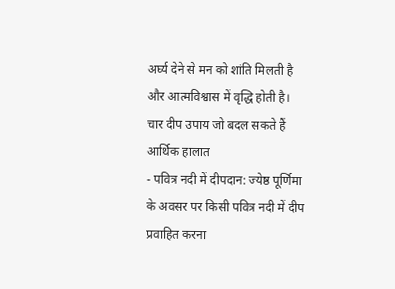अर्घ्य देने से मन को शांति मिलती है और आत्मविश्वास में वृद्धि होती है।
चार दीप उपाय जो बदल सकते हैं आर्थिक हालात
- पवित्र नदी में दीपदान: ज्येष्ठ पूर्णिमा के अवसर पर किसी पवित्र नदी में दीप प्रवाहित करना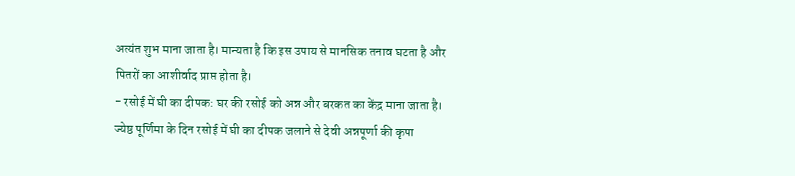अत्यंत शुभ माना जाता है। मान्यता है कि इस उपाय से मानसिक तनाव घटता है और पितरों का आशीर्वाद प्राप्त होता है।
- रसोई में घी का दीपक: घर की रसोई को अन्न और बरकत का केंद्र माना जाता है। ज्येष्ठ पूर्णिमा के दिन रसोई में घी का दीपक जलाने से देवी अन्नपूर्णा की कृपा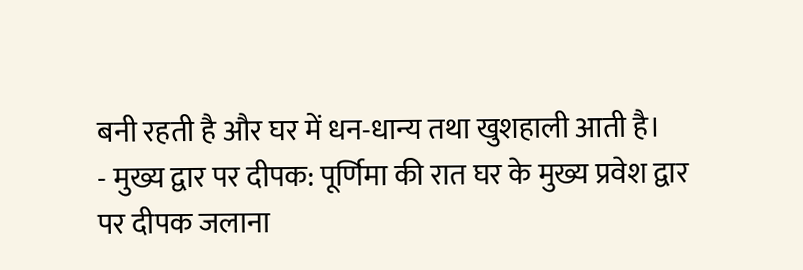बनी रहती है और घर में धन-धान्य तथा खुशहाली आती है।
- मुख्य द्वार पर दीपक: पूर्णिमा की रात घर के मुख्य प्रवेश द्वार पर दीपक जलाना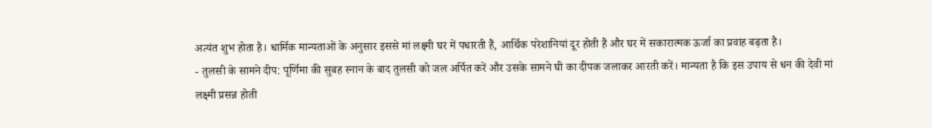अत्यंत शुभ होता है। धार्मिक मान्यताओं के अनुसार इससे मां लक्ष्मी घर में पधारती हैं, आर्थिक परेशानियां दूर होती हैं और घर में सकारात्मक ऊर्जा का प्रवाह बढ़ता है।
- तुलसी के सामने दीप: पूर्णिमा की सुबह स्नान के बाद तुलसी को जल अर्पित करें और उसके सामने घी का दीपक जलाकर आरती करें। मान्यता है कि इस उपाय से धन की देवी मां लक्ष्मी प्रसन्न होती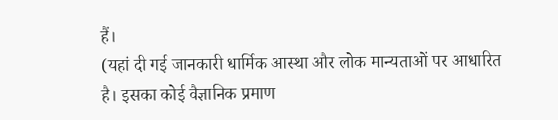हैं।
(यहां दी गई जानकारी धार्मिक आस्था और लोक मान्यताओं पर आधारित है। इसका कोई वैज्ञानिक प्रमाण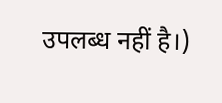उपलब्ध नहीं है।)